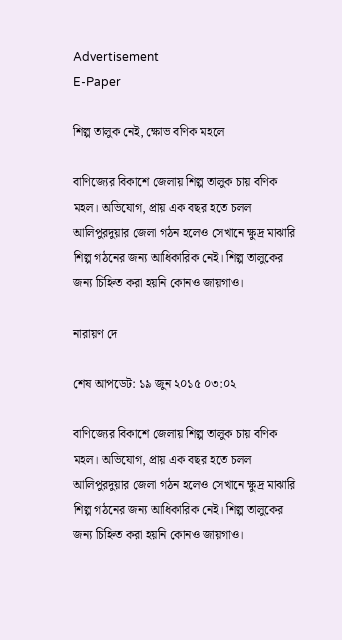Advertisement
E-Paper

শিল্প তালুক নেই, ক্ষোভ বণিক মহলে

বাণিজ্যের বিকাশে জেলায় শিল্প তালুক চায় বণিক মহল। অভিযোগ, প্রায় এক বছর হতে চলল আলিপুরদুয়ার জেলা গঠন হলেও সেখানে ক্ষুদ্র মাঝারি শিল্প গঠনের জন্য আধিকারিক নেই। শিল্প তালুকের জন্য চিহ্নিত করা হয়নি কোনও জায়গাও।

নারায়ণ দে

শেষ আপডেট: ১৯ জুন ২০১৫ ০৩:০২

বাণিজ্যের বিকাশে জেলায় শিল্প তালুক চায় বণিক মহল। অভিযোগ, প্রায় এক বছর হতে চলল আলিপুরদুয়ার জেলা গঠন হলেও সেখানে ক্ষুদ্র মাঝারি শিল্প গঠনের জন্য আধিকারিক নেই। শিল্প তালুকের জন্য চিহ্নিত করা হয়নি কোনও জায়গাও।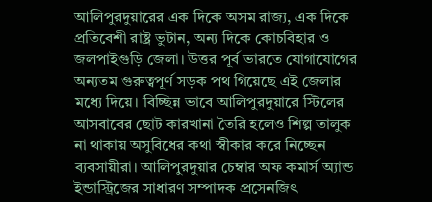আলিপুরদুয়ারের এক দিকে অসম রাজ্য, এক দিকে প্রতিবেশী রাষ্ট্র ভুটান, অন্য দিকে কোচবিহার ও জলপাইগুড়ি জেলা। উত্তর পূর্ব ভারতে যোগাযোগের অন্যতম গুরুত্বপূর্ণ সড়ক পথ গিয়েছে এই জেলার মধ্যে দিয়ে। বিচ্ছিন্ন ভাবে আলিপুরদুয়ারে স্টিলের আসবাবের ছোট কারখানা তৈরি হলেও শিল্প তালুক না থাকায় অসুবিধের কথা স্বীকার করে নিচ্ছেন ব্যবসায়ীরা। আলিপুরদুয়ার চেম্বার অফ কমার্স অ্যান্ড ইন্ডাস্ট্রিজের সাধারণ সম্পাদক প্রসেনজিৎ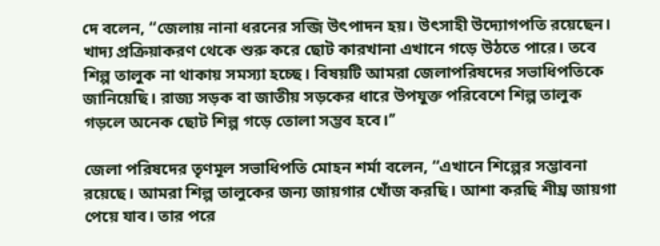দে বলেন, “জেলায় নানা ধরনের সব্জি উৎপাদন হয়। উৎসাহী উদ্যোগপতি রয়েছেন। খাদ্য প্রক্রিয়াকরণ থেকে শুরু করে ছোট কারখানা এখানে গড়ে উঠতে পারে। তবে শিল্প তালুক না থাকায় সমস্যা হচ্ছে। বিষয়টি আমরা জেলাপরিষদের সভাধিপতিকে জানিয়েছি। রাজ্য সড়ক বা জাতীয় সড়কের ধারে উপযুক্ত পরিবেশে শিল্প তালুক গড়লে অনেক ছোট শিল্প গড়ে তোলা সম্ভব হবে।’’

জেলা পরিষদের তৃণমূল সভাধিপতি মোহন শর্মা বলেন, “এখানে শিল্পের সম্ভাবনা রয়েছে। আমরা শিল্প তালুকের জন্য জায়গার খোঁজ করছি। আশা করছি শীঘ্র জায়গা পেয়ে যাব। তার পরে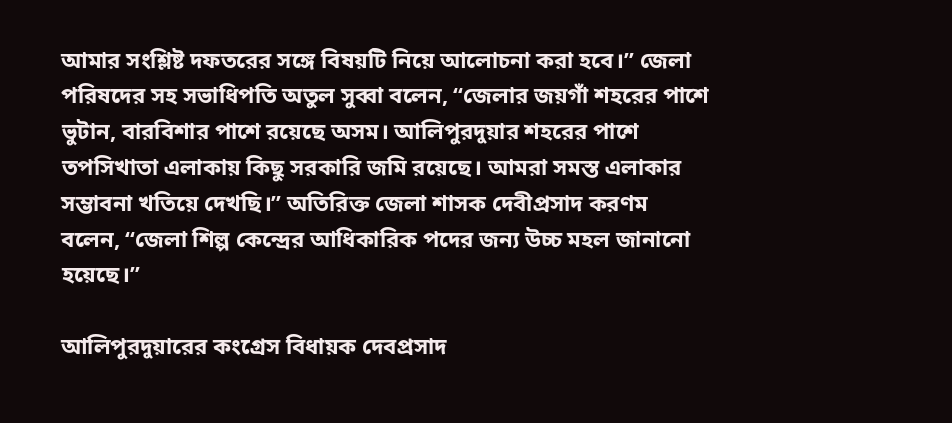আমার সংশ্লিষ্ট দফতরের সঙ্গে বিষয়টি নিয়ে আলোচনা করা হবে।” জেলা পরিষদের সহ সভাধিপতি অতুল সুব্বা বলেন, “জেলার জয়গাঁ শহরের পাশে ভুটান, বারবিশার পাশে রয়েছে অসম। আলিপুরদুয়ার শহরের পাশে তপসিখাতা এলাকায় কিছু সরকারি জমি রয়েছে। আমরা সমস্ত এলাকার সম্ভাবনা খতিয়ে দেখছি।” অতিরিক্ত জেলা শাসক দেবীপ্রসাদ করণম বলেন, “জেলা শিল্প কেন্দ্রের আধিকারিক পদের জন্য উচ্চ মহল জানানো হয়েছে।”

আলিপুরদুয়ারের কংগ্রেস বিধায়ক দেবপ্রসাদ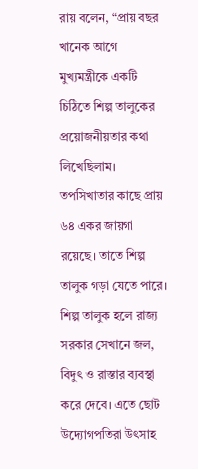রায় বলেন, “প্রায় বছর খানেক আগে মুখ্যমন্ত্রীকে একটি চিঠিতে শিল্প তালুকের প্রয়োজনীয়তার কথা লিখেছিলাম। তপসিখাতার কাছে প্রায় ৬৪ একর জায়গা রয়েছে। তাতে শিল্প তালুক গড়া যেতে পারে। শিল্প তালুক হলে রাজ্য সরকার সেখানে জল, বিদুৎ ও রাস্তার ব্যবস্থা করে দেবে। এতে ছোট উদ্যোগপতিরা উৎসাহ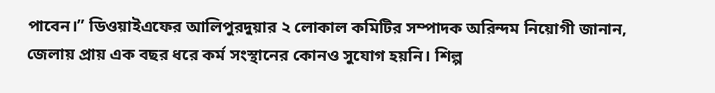পাবেন।” ডিওয়াইএফের আলিপুরদুয়ার ২ লোকাল কমিটির সম্পাদক অরিন্দম নিয়োগী জানান, জেলায় প্রায় এক বছর ধরে কর্ম সংস্থানের কোনও সুযোগ হয়নি। শিল্প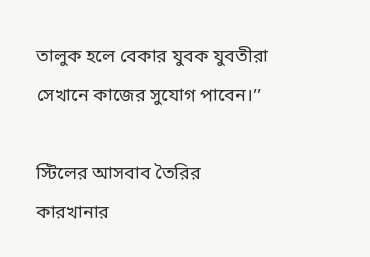তালুক হলে বেকার যুবক যুবতীরা সেখানে কাজের সুযোগ পাবেন।’’

স্টিলের আসবাব তৈরির কারখানার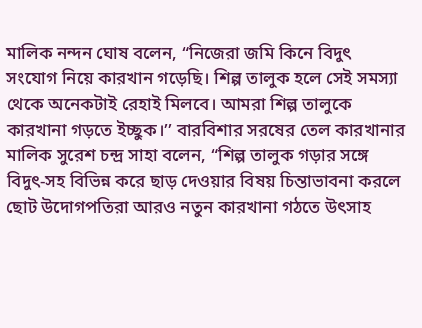মালিক নন্দন ঘোষ বলেন, “নিজেরা জমি কিনে বিদুৎ সংযোগ নিয়ে কারখান গড়েছি। শিল্প তালুক হলে সেই সমস্যা থেকে অনেকটাই রেহাই মিলবে। আমরা শিল্প তালুকে কারখানা গড়তে ইচ্ছুক।’’ বারবিশার সরষের তেল কারখানার মালিক সুরেশ চন্দ্র সাহা বলেন, “শিল্প তালুক গড়ার সঙ্গে বিদুৎ-সহ বিভিন্ন করে ছাড় দেওয়ার বিষয় চিন্তাভাবনা করলে ছোট উদোগপতিরা আরও নতুন কারখানা গঠতে উৎসাহ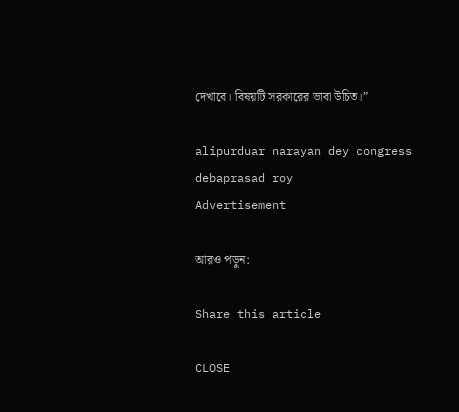দেখাবে। বিষয়টি সরকারের ভাবা উচিত।”

alipurduar narayan dey congress debaprasad roy
Advertisement

আরও পড়ুন:

Share this article

CLOSE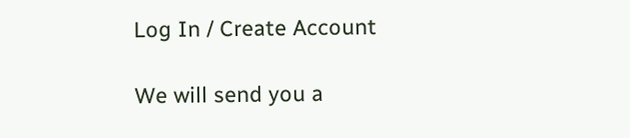Log In / Create Account

We will send you a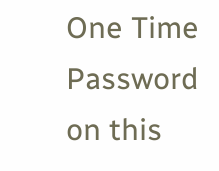One Time Password on this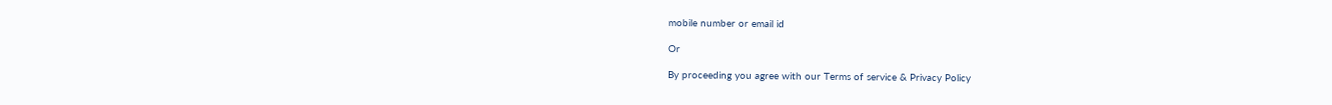mobile number or email id

Or

By proceeding you agree with our Terms of service & Privacy Policy